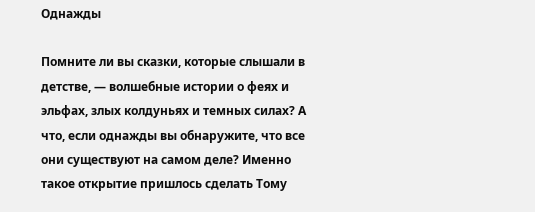Однажды

Помните ли вы сказки, которые слышали в детстве, — волшебные истории о феях и эльфах, злых колдуньях и темных силах? А что, если однажды вы обнаружите, что все они существуют на самом деле? Именно такое открытие пришлось сделать Тому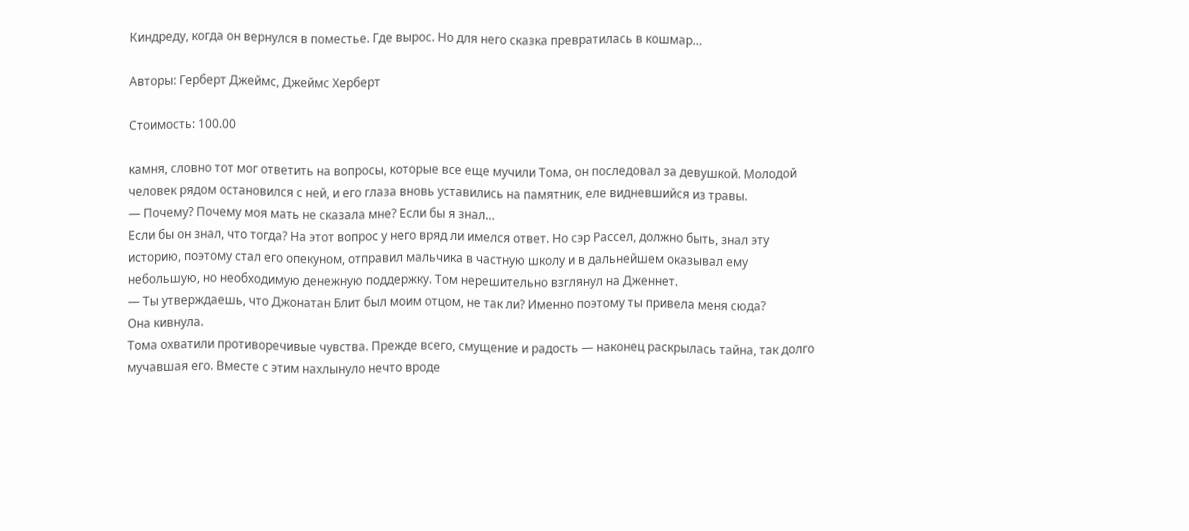Киндреду, когда он вернулся в поместье. Где вырос. Но для него сказка превратилась в кошмар…

Авторы: Герберт Джеймс, Джеймс Херберт

Стоимость: 100.00

камня, словно тот мог ответить на вопросы, которые все еще мучили Тома, он последовал за девушкой. Молодой человек рядом остановился с ней, и его глаза вновь уставились на памятник, еле видневшийся из травы.
— Почему? Почему моя мать не сказала мне? Если бы я знал…
Если бы он знал, что тогда? На этот вопрос у него вряд ли имелся ответ. Но сэр Рассел, должно быть, знал эту историю, поэтому стал его опекуном, отправил мальчика в частную школу и в дальнейшем оказывал ему небольшую, но необходимую денежную поддержку. Том нерешительно взглянул на Дженнет.
— Ты утверждаешь, что Джонатан Блит был моим отцом, не так ли? Именно поэтому ты привела меня сюда?
Она кивнула.
Тома охватили противоречивые чувства. Прежде всего, смущение и радость — наконец раскрылась тайна, так долго мучавшая его. Вместе с этим нахлынуло нечто вроде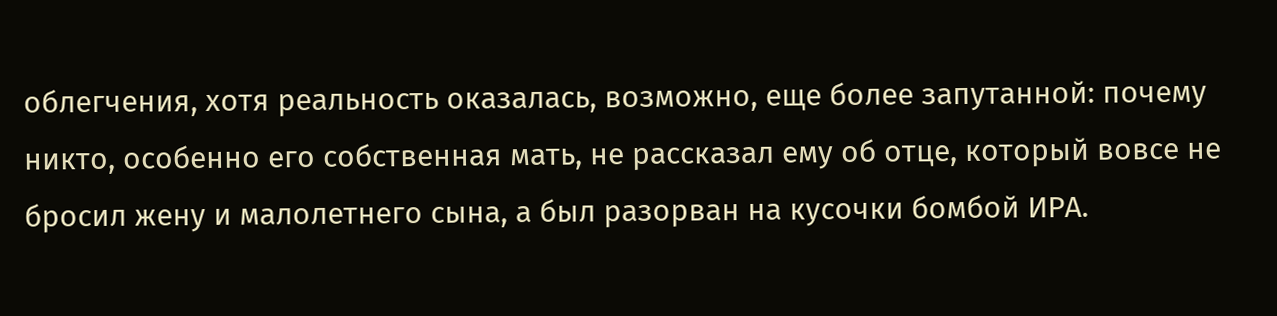облегчения, хотя реальность оказалась, возможно, еще более запутанной: почему никто, особенно его собственная мать, не рассказал ему об отце, который вовсе не бросил жену и малолетнего сына, а был разорван на кусочки бомбой ИРА.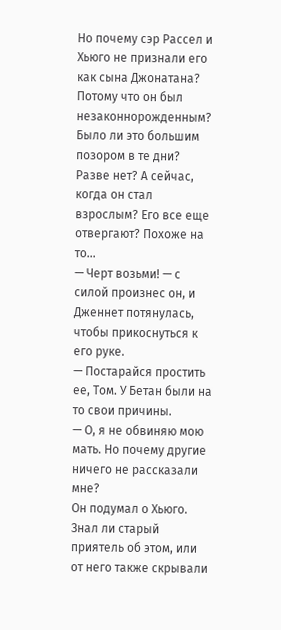Но почему сэр Рассел и Хьюго не признали его как сына Джонатана? Потому что он был незаконнорожденным? Было ли это большим позором в те дни? Разве нет? А сейчас, когда он стал взрослым? Его все еще отвергают? Похоже на то…
— Черт возьми! — с силой произнес он, и Дженнет потянулась, чтобы прикоснуться к его руке.
— Постарайся простить ее, Том. У Бетан были на то свои причины.
— О, я не обвиняю мою мать. Но почему другие ничего не рассказали мне?
Он подумал о Хьюго. Знал ли старый приятель об этом, или от него также скрывали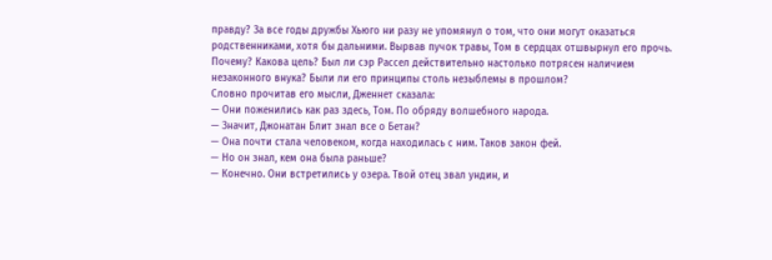правду? За все годы дружбы Хьюго ни разу не упомянул о том, что они могут оказаться родственниками, хотя бы дальними. Вырвав пучок травы, Том в сердцах отшвырнул его прочь. Почему? Какова цель? Был ли сэр Рассел действительно настолько потрясен наличием незаконного внука? Были ли его принципы столь незыблемы в прошлом?
Словно прочитав его мысли, Дженнет сказала:
— Они поженились как раз здесь, Том. По обряду волшебного народа.
— Значит, Джонатан Блит знал все о Бетан?
— Она почти стала человеком, когда находилась с ним. Таков закон фей.
— Но он знал, кем она была раньше?
— Конечно. Они встретились у озера. Твой отец звал ундин, и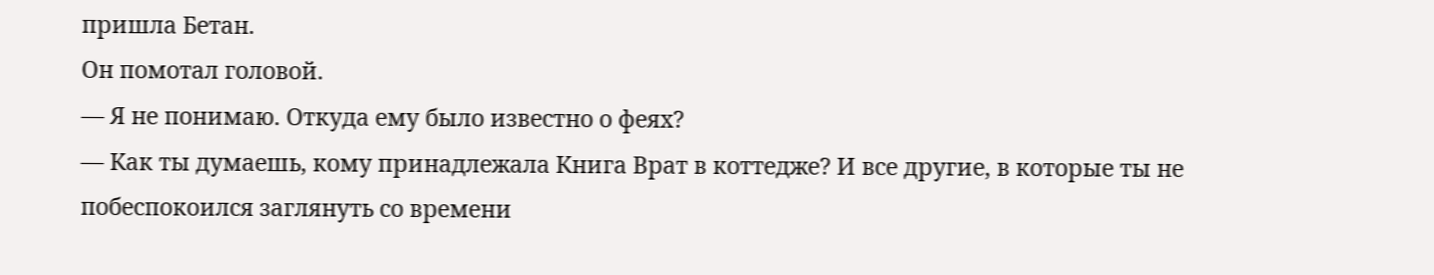пришла Бетан.
Он помотал головой.
— Я не понимаю. Откуда ему было известно о феях?
— Как ты думаешь, кому принадлежала Книга Врат в коттедже? И все другие, в которые ты не побеспокоился заглянуть со времени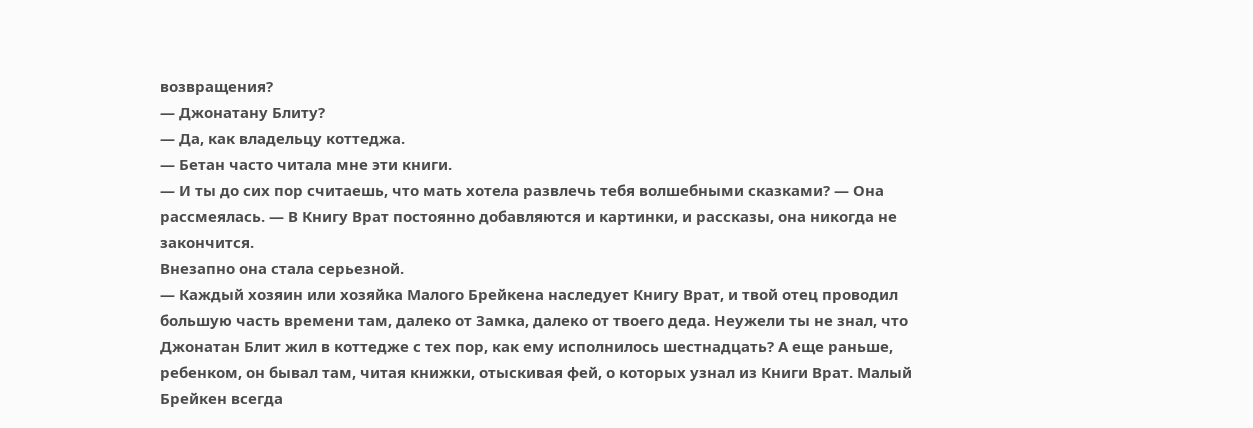возвращения?
— Джонатану Блиту?
— Да, как владельцу коттеджа.
— Бетан часто читала мне эти книги.
— И ты до сих пор считаешь, что мать хотела развлечь тебя волшебными сказками? — Она рассмеялась. — В Книгу Врат постоянно добавляются и картинки, и рассказы, она никогда не закончится.
Внезапно она стала серьезной.
— Каждый хозяин или хозяйка Малого Брейкена наследует Книгу Врат, и твой отец проводил большую часть времени там, далеко от Замка, далеко от твоего деда. Неужели ты не знал, что Джонатан Блит жил в коттедже с тех пор, как ему исполнилось шестнадцать? А еще раньше, ребенком, он бывал там, читая книжки, отыскивая фей, о которых узнал из Книги Врат. Малый Брейкен всегда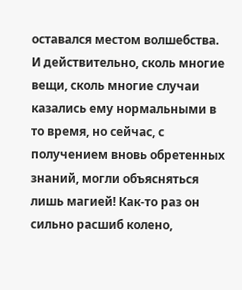оставался местом волшебства.
И действительно, сколь многие вещи, сколь многие случаи казались ему нормальными в то время, но сейчас, с получением вновь обретенных знаний, могли объясняться лишь магией! Как-то раз он сильно расшиб колено,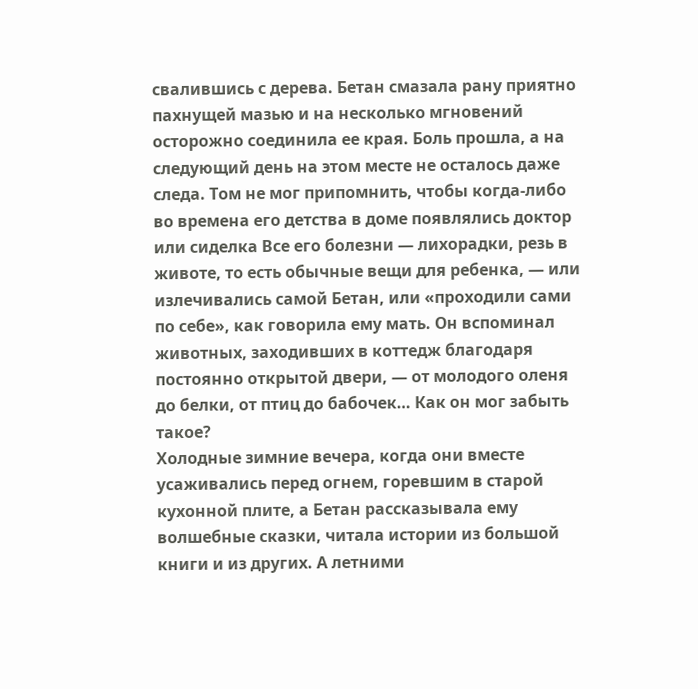свалившись с дерева. Бетан смазала рану приятно пахнущей мазью и на несколько мгновений осторожно соединила ее края. Боль прошла, а на следующий день на этом месте не осталось даже следа. Том не мог припомнить, чтобы когда-либо во времена его детства в доме появлялись доктор или сиделка Все его болезни — лихорадки, резь в животе, то есть обычные вещи для ребенка, — или излечивались самой Бетан, или «проходили сами по себе», как говорила ему мать. Он вспоминал животных, заходивших в коттедж благодаря постоянно открытой двери, — от молодого оленя до белки, от птиц до бабочек… Как он мог забыть такое?
Холодные зимние вечера, когда они вместе усаживались перед огнем, горевшим в старой кухонной плите, а Бетан рассказывала ему волшебные сказки, читала истории из большой книги и из других. А летними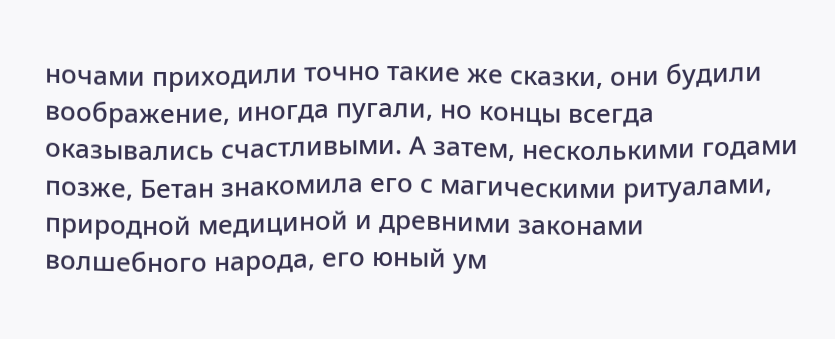ночами приходили точно такие же сказки, они будили воображение, иногда пугали, но концы всегда оказывались счастливыми. А затем, несколькими годами позже, Бетан знакомила его с магическими ритуалами, природной медициной и древними законами волшебного народа, его юный ум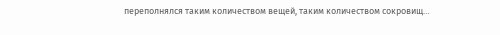переполнялся таким количеством вещей, таким количеством сокровищ…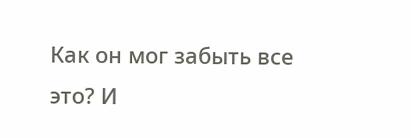Как он мог забыть все это? И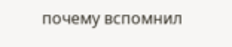почему вспомнил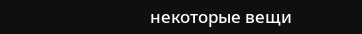некоторые вещи